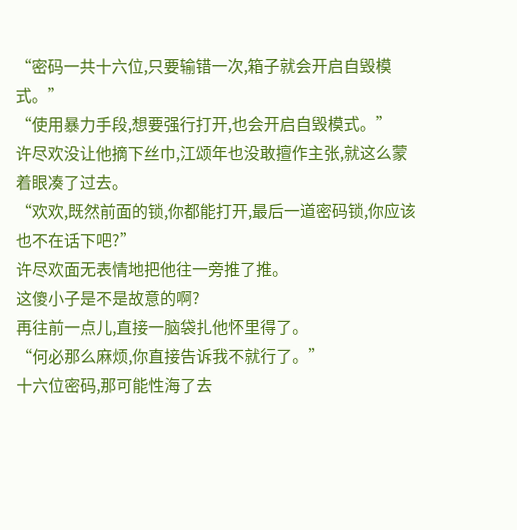“密码一共十六位,只要输错一次,箱子就会开启自毁模式。”
“使用暴力手段,想要强行打开,也会开启自毁模式。”
许尽欢没让他摘下丝巾,江颂年也没敢擅作主张,就这么蒙着眼凑了过去。
“欢欢,既然前面的锁,你都能打开,最后一道密码锁,你应该也不在话下吧?”
许尽欢面无表情地把他往一旁推了推。
这傻小子是不是故意的啊?
再往前一点儿,直接一脑袋扎他怀里得了。
“何必那么麻烦,你直接告诉我不就行了。”
十六位密码,那可能性海了去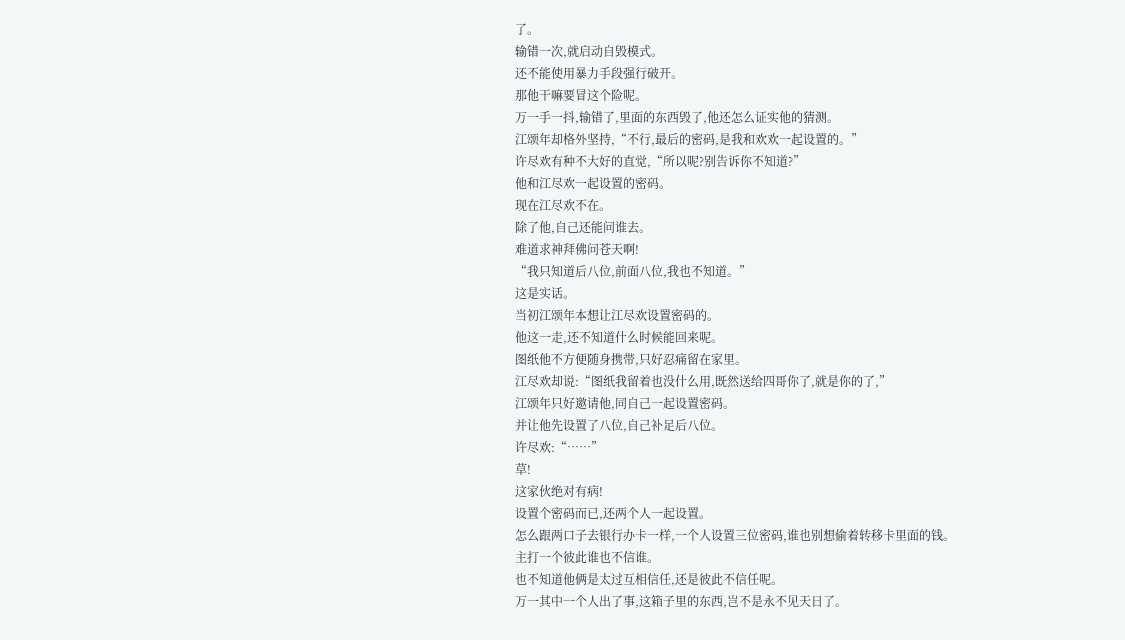了。
输错一次,就启动自毁模式。
还不能使用暴力手段强行破开。
那他干嘛要冒这个险呢。
万一手一抖,输错了,里面的东西毁了,他还怎么证实他的猜测。
江颂年却格外坚持,“不行,最后的密码,是我和欢欢一起设置的。”
许尽欢有种不大好的直觉,“所以呢?别告诉你不知道?”
他和江尽欢一起设置的密码。
现在江尽欢不在。
除了他,自己还能问谁去。
难道求神拜佛问苍天啊!
“我只知道后八位,前面八位,我也不知道。”
这是实话。
当初江颂年本想让江尽欢设置密码的。
他这一走,还不知道什么时候能回来呢。
图纸他不方便随身携带,只好忍痛留在家里。
江尽欢却说:“图纸我留着也没什么用,既然送给四哥你了,就是你的了,”
江颂年只好邀请他,同自己一起设置密码。
并让他先设置了八位,自己补足后八位。
许尽欢:“……”
草!
这家伙绝对有病!
设置个密码而已,还两个人一起设置。
怎么跟两口子去银行办卡一样,一个人设置三位密码,谁也别想偷着转移卡里面的钱。
主打一个彼此谁也不信谁。
也不知道他俩是太过互相信任,还是彼此不信任呢。
万一其中一个人出了事,这箱子里的东西,岂不是永不见天日了。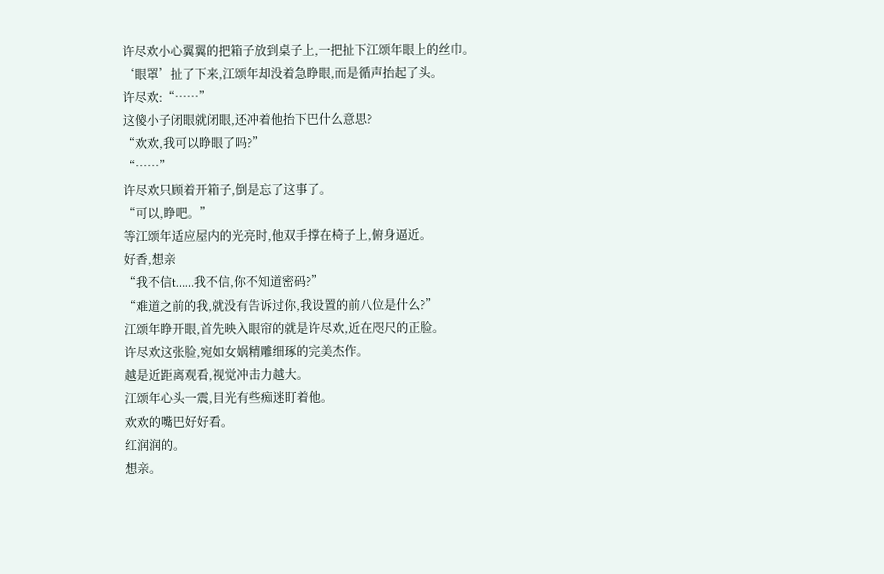许尽欢小心翼翼的把箱子放到桌子上,一把扯下江颂年眼上的丝巾。
‘眼罩’扯了下来,江颂年却没着急睁眼,而是循声抬起了头。
许尽欢:“……”
这傻小子闭眼就闭眼,还冲着他抬下巴什么意思?
“欢欢,我可以睁眼了吗?”
“……”
许尽欢只顾着开箱子,倒是忘了这事了。
“可以,睁吧。”
等江颂年适应屋内的光亮时,他双手撑在椅子上,俯身逼近。
好香,想亲
“我不信t……我不信,你不知道密码?”
“难道之前的我,就没有告诉过你,我设置的前八位是什么?”
江颂年睁开眼,首先映入眼帘的就是许尽欢,近在咫尺的正脸。
许尽欢这张脸,宛如女娲精雕细琢的完美杰作。
越是近距离观看,视觉冲击力越大。
江颂年心头一震,目光有些痴迷盯着他。
欢欢的嘴巴好好看。
红润润的。
想亲。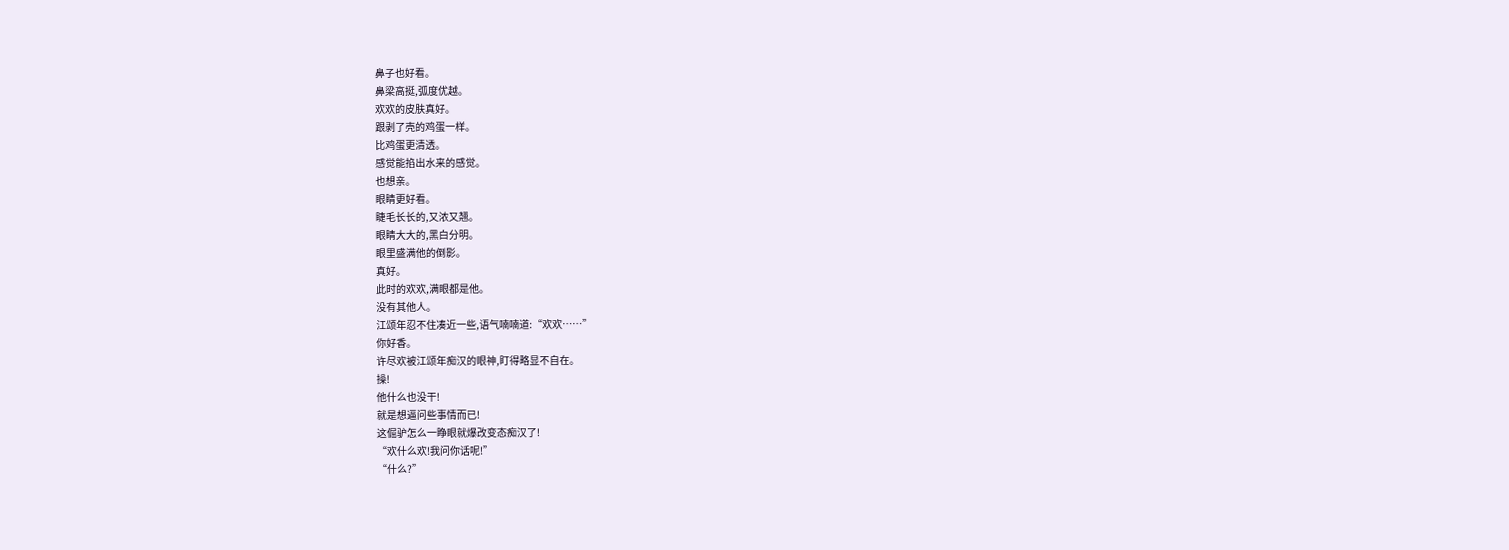鼻子也好看。
鼻梁高挺,弧度优越。
欢欢的皮肤真好。
跟剥了壳的鸡蛋一样。
比鸡蛋更清透。
感觉能掐出水来的感觉。
也想亲。
眼睛更好看。
睫毛长长的,又浓又翘。
眼睛大大的,黑白分明。
眼里盛满他的倒影。
真好。
此时的欢欢,满眼都是他。
没有其他人。
江颂年忍不住凑近一些,语气喃喃道:“欢欢……”
你好香。
许尽欢被江颂年痴汉的眼神,盯得略显不自在。
操!
他什么也没干!
就是想逼问些事情而已!
这倔驴怎么一睁眼就爆改变态痴汉了!
“欢什么欢!我问你话呢!”
“什么?”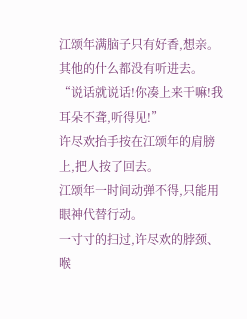江颂年满脑子只有好香,想亲。
其他的什么都没有听进去。
“说话就说话!你凑上来干嘛!我耳朵不聋,听得见!”
许尽欢抬手按在江颂年的肩膀上,把人按了回去。
江颂年一时间动弹不得,只能用眼神代替行动。
一寸寸的扫过,许尽欢的脖颈、喉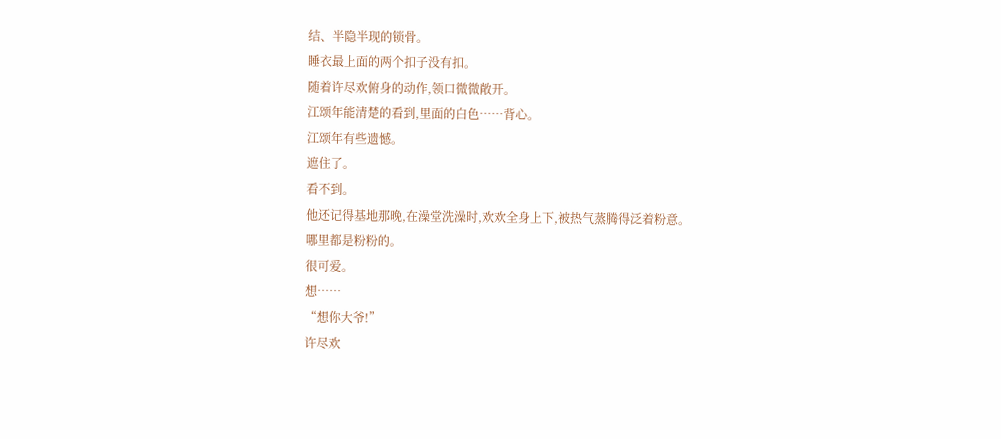结、半隐半现的锁骨。
睡衣最上面的两个扣子没有扣。
随着许尽欢俯身的动作,领口微微敞开。
江颂年能清楚的看到,里面的白色……背心。
江颂年有些遗憾。
遮住了。
看不到。
他还记得基地那晚,在澡堂洗澡时,欢欢全身上下,被热气蒸腾得泛着粉意。
哪里都是粉粉的。
很可爱。
想……
“想你大爷!”
许尽欢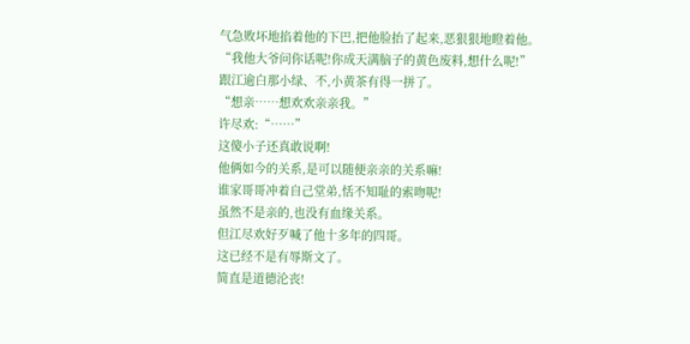气急败坏地掐着他的下巴,把他脸抬了起来,恶狠狠地瞪着他。
“我他大爷问你话呢!你成天满脑子的黄色废料,想什么呢!”
跟江逾白那小绿、不,小黄茶有得一拼了。
“想亲……想欢欢亲亲我。”
许尽欢:“……”
这傻小子还真敢说啊!
他俩如今的关系,是可以随便亲亲的关系嘛!
谁家哥哥冲着自己堂弟,恬不知耻的索吻呢!
虽然不是亲的,也没有血缘关系。
但江尽欢好歹喊了他十多年的四哥。
这已经不是有辱斯文了。
简直是道德沦丧!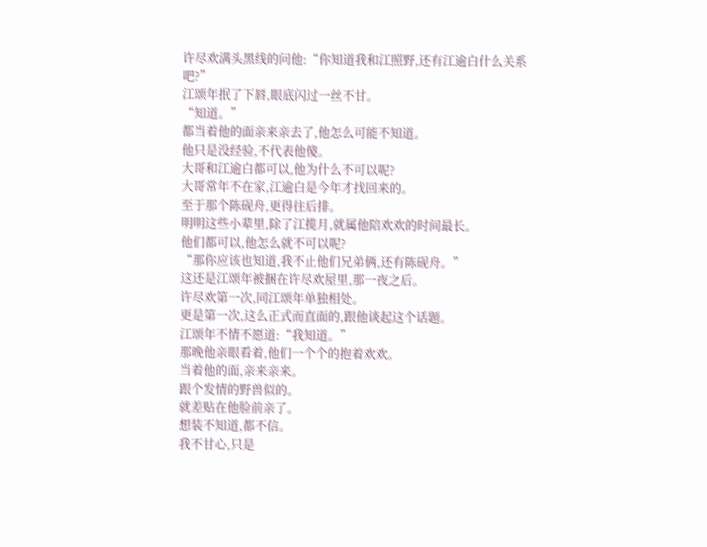许尽欢满头黑线的问他:“你知道我和江照野,还有江逾白什么关系吧?”
江颂年抿了下唇,眼底闪过一丝不甘。
“知道。”
都当着他的面亲来亲去了,他怎么可能不知道。
他只是没经验,不代表他傻。
大哥和江逾白都可以,他为什么不可以呢?
大哥常年不在家,江逾白是今年才找回来的。
至于那个陈砚舟,更得往后排。
明明这些小辈里,除了江揽月,就属他陪欢欢的时间最长。
他们都可以,他怎么就不可以呢?
“那你应该也知道,我不止他们兄弟俩,还有陈砚舟。”
这还是江颂年被捆在许尽欢屋里,那一夜之后。
许尽欢第一次,同江颂年单独相处。
更是第一次,这么正式而直面的,跟他谈起这个话题。
江颂年不情不愿道:“我知道。”
那晚他亲眼看着,他们一个个的抱着欢欢。
当着他的面,亲来亲来。
跟个发情的野兽似的。
就差贴在他脸前亲了。
想装不知道,都不信。
我不甘心,只是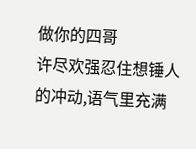做你的四哥
许尽欢强忍住想锤人的冲动,语气里充满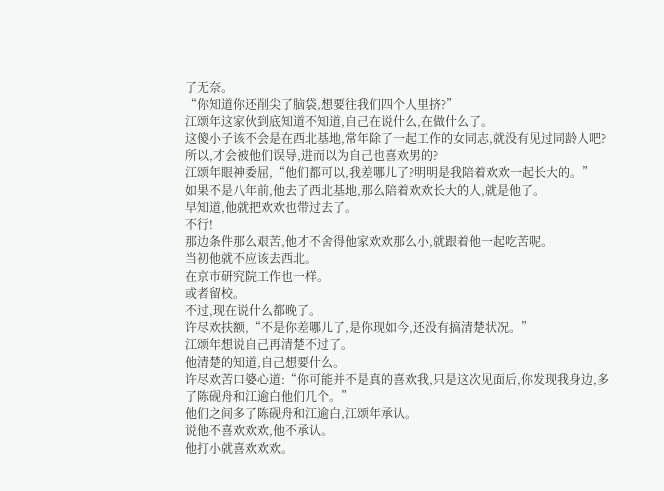了无奈。
“你知道你还削尖了脑袋,想要往我们四个人里挤?”
江颂年这家伙到底知道不知道,自己在说什么,在做什么了。
这傻小子该不会是在西北基地,常年除了一起工作的女同志,就没有见过同龄人吧?
所以,才会被他们误导,进而以为自己也喜欢男的?
江颂年眼神委屈,“他们都可以,我差哪儿了?明明是我陪着欢欢一起长大的。”
如果不是八年前,他去了西北基地,那么陪着欢欢长大的人,就是他了。
早知道,他就把欢欢也带过去了。
不行!
那边条件那么艰苦,他才不舍得他家欢欢那么小,就跟着他一起吃苦呢。
当初他就不应该去西北。
在京市研究院工作也一样。
或者留校。
不过,现在说什么都晚了。
许尽欢扶额,“不是你差哪儿了,是你现如今,还没有搞清楚状况。”
江颂年想说自己再清楚不过了。
他清楚的知道,自己想要什么。
许尽欢苦口婆心道:“你可能并不是真的喜欢我,只是这次见面后,你发现我身边,多了陈砚舟和江逾白他们几个。”
他们之间多了陈砚舟和江逾白,江颂年承认。
说他不喜欢欢欢,他不承认。
他打小就喜欢欢欢。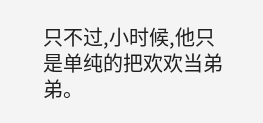只不过,小时候,他只是单纯的把欢欢当弟弟。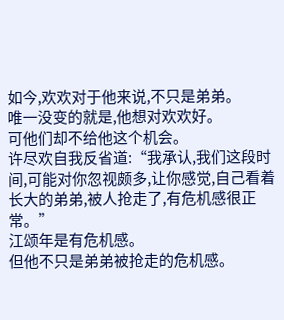如今,欢欢对于他来说,不只是弟弟。
唯一没变的就是,他想对欢欢好。
可他们却不给他这个机会。
许尽欢自我反省道:“我承认,我们这段时间,可能对你忽视颇多,让你感觉,自己看着长大的弟弟,被人抢走了,有危机感很正常。”
江颂年是有危机感。
但他不只是弟弟被抢走的危机感。